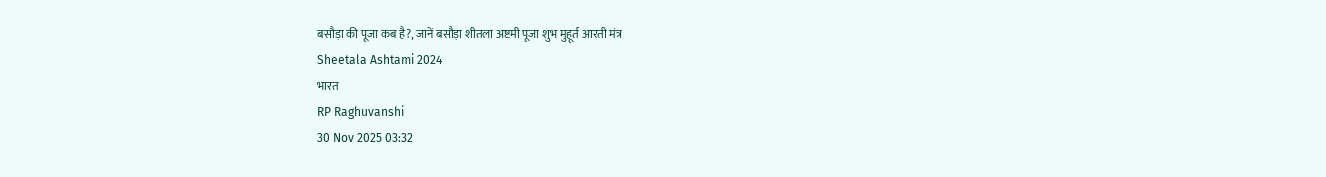बसौड़ा की पूजा कब है?, जानें बसौड़ा शीतला अष्टमी पूजा शुभ मुहूर्त आरती मंत्र
Sheetala Ashtami 2024
भारत
RP Raghuvanshi
30 Nov 2025 03:32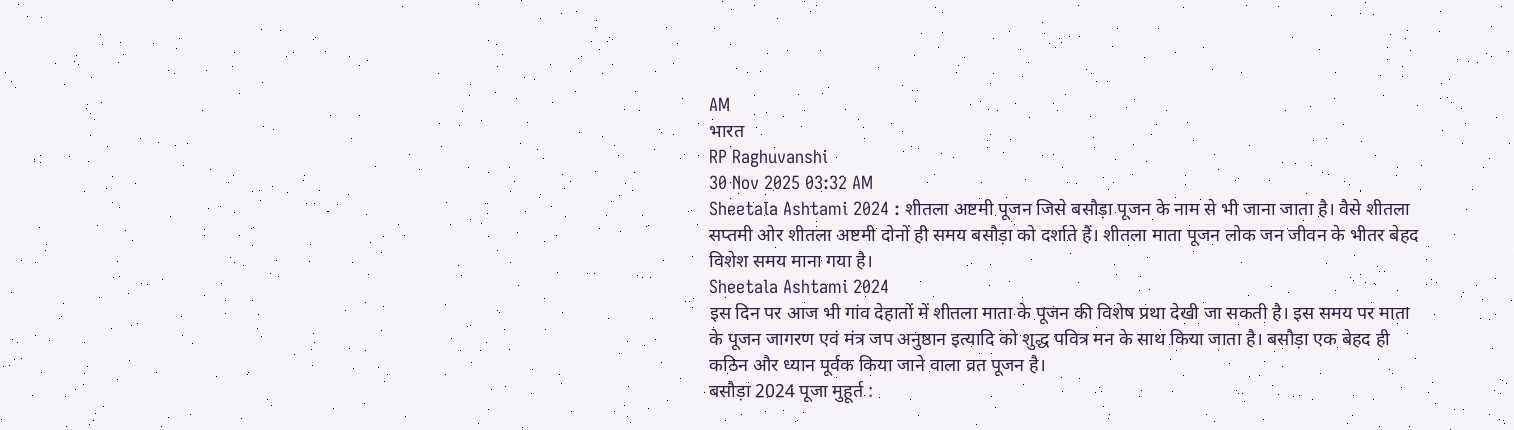AM
भारत
RP Raghuvanshi
30 Nov 2025 03:32 AM
Sheetala Ashtami 2024 : शीतला अष्टमी पूजन जिसे बसौड़ा पूजन के नाम से भी जाना जाता है। वैसे शीतला सप्तमी ओर शीतला अष्टमी दोनों ही समय बसौड़ा को दर्शाते हैं। शीतला माता पूजन लोक जन जीवन के भीतर बेहद विशेश समय माना गया है।
Sheetala Ashtami 2024
इस दिन पर आज भी गांव देहातों में शीतला माता के पूजन की विशेष प्रथा देखी जा सकती है। इस समय पर माता के पूजन जागरण एवं मंत्र जप अनुष्ठान इत्यादि को शुद्ध पवित्र मन के साथ किया जाता है। बसौड़ा एक बेहद ही कठिन और ध्यान पूर्वक किया जाने वाला व्रत पूजन है।
बसौड़ा 2024 पूजा मुहूर्त :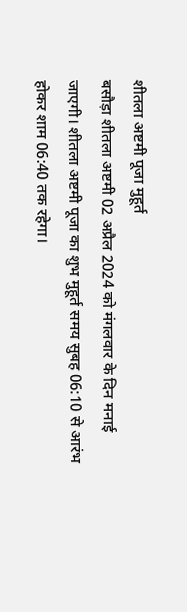शीतला अष्टमी पूजा मुहूर्त
बसौड़ा शीतला अष्टमी 02 अप्रैल 2024 को मंगलवार के दिन मनाई जाएगी। शीतला अष्टमी पूजा का शुभ मुहूर्त समय सुबह 06:10 से आरंभ होकर शाम 06:40 तक रहेगा।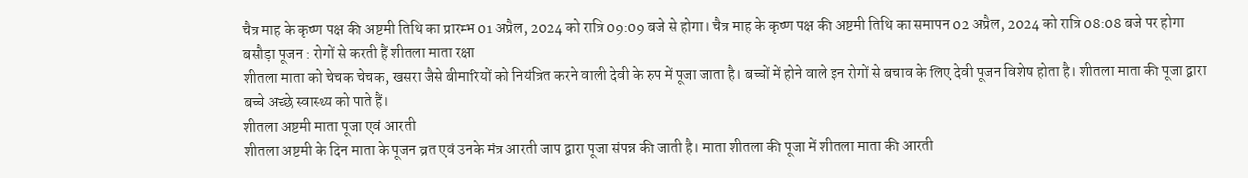चैत्र माह के कृष्ण पक्ष की अष्टमी तिथि का प्रारम्भ 01 अप्रैल, 2024 को रात्रि 09:09 बजे से होगा। चैत्र माह के कृष्ण पक्ष की अष्टमी तिथि का समापन 02 अप्रैल, 2024 को रात्रि 08:08 बजे पर होगा
बसौड़ा पूजन : रोगों से करती हैं शीतला माता रक्षा
शीतला माता को चेचक चेचक, खसरा जैसे बीमारियों को नियंत्रित करने वाली देवी के रुप में पूजा जाता है। बच्चों में होने वाले इन रोगों से बचाव के लिए देवी पूजन विशेष होता है। शीतला माता की पूजा द्वारा बच्चे अच्छे स्वास्थ्य को पाते हैं।
शीतला अष्टमी माता पूजा एवं आरती
शीतला अष्टमी के दिन माता के पूजन व्रत एवं उनके मंत्र आरती जाप द्वारा पूजा संपन्न की जाती है। माता शीतला की पूजा में शीतला माता की आरती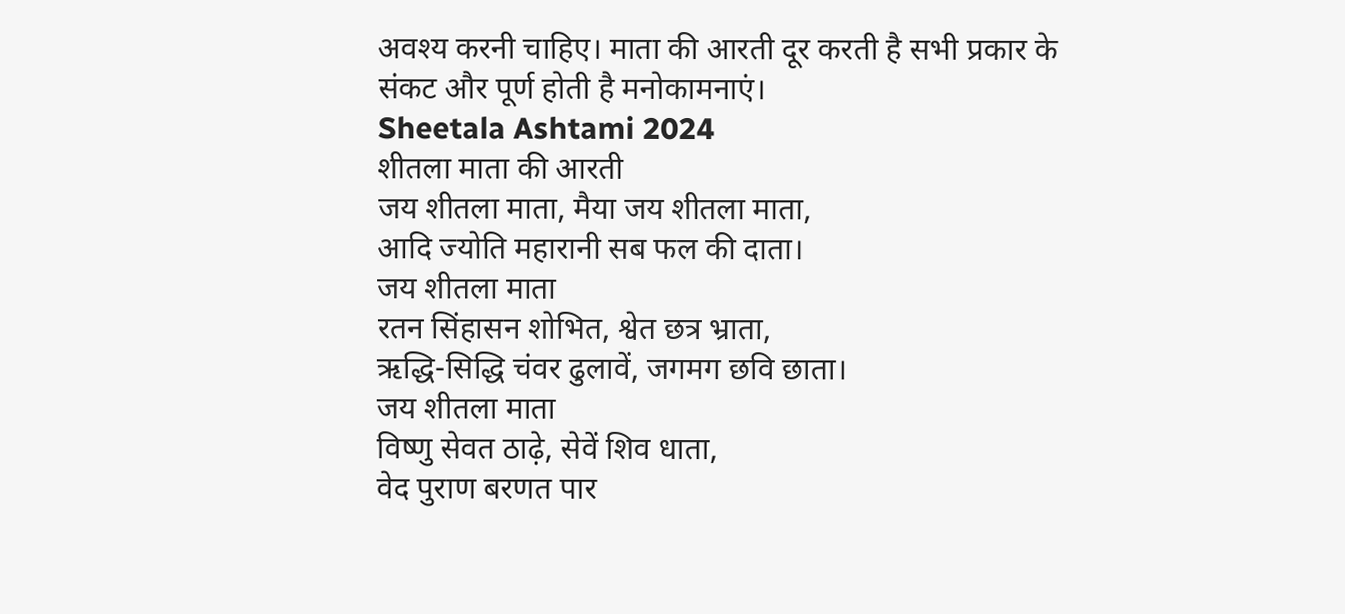अवश्य करनी चाहिए। माता की आरती दूर करती है सभी प्रकार के संकट और पूर्ण होती है मनोकामनाएं।
Sheetala Ashtami 2024
शीतला माता की आरती
जय शीतला माता, मैया जय शीतला माता,
आदि ज्योति महारानी सब फल की दाता।
जय शीतला माता
रतन सिंहासन शोभित, श्वेत छत्र भ्राता,
ऋद्धि-सिद्धि चंवर ढुलावें, जगमग छवि छाता।
जय शीतला माता
विष्णु सेवत ठाढ़े, सेवें शिव धाता,
वेद पुराण बरणत पार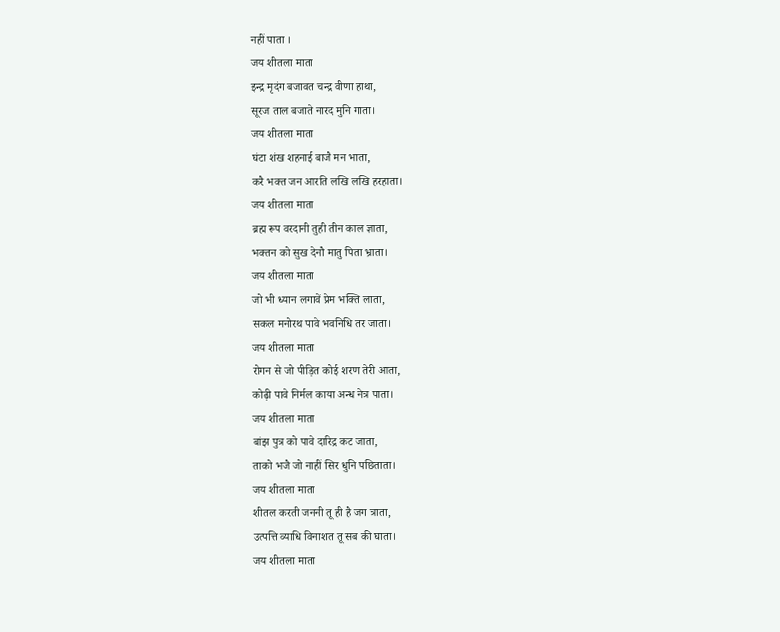नहीं पाता ।
जय शीतला माता
इन्द्र मृदंग बजावत चन्द्र वीणा हाथा,
सूरज ताल बजाते नारद मुनि गाता।
जय शीतला माता
घंटा शंख शहनाई बाजै मन भाता,
करै भक्त जन आरति लखि लखि हरहाता।
जय शीतला माता
ब्रह्म रूप वरदानी तुही तीन काल ज्ञाता,
भक्तन को सुख देनौ मातु पिता भ्राता।
जय शीतला माता
जो भी ध्यान लगावें प्रेम भक्ति लाता,
सकल मनोरथ पावे भवनिधि तर जाता।
जय शीतला माता
रोगन से जो पीड़ित कोई शरण तेरी आता,
कोढ़ी पावे निर्मल काया अन्ध नेत्र पाता।
जय शीतला माता
बांझ पुत्र को पावे दारिद्र कट जाता,
ताको भजै जो नाहीं सिर धुनि पछिताता।
जय शीतला माता
शीतल करती जननी तू ही है जग त्राता,
उत्पत्ति व्याधि विनाशत तू सब की घाता।
जय शीतला माता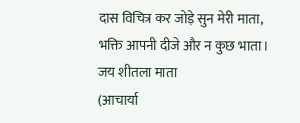दास विचित्र कर जोड़े सुन मेरी माता,
भक्ति आपनी दीजे और न कुछ भाता।
जय शीतला माता
(आचार्या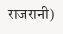राजरानी)